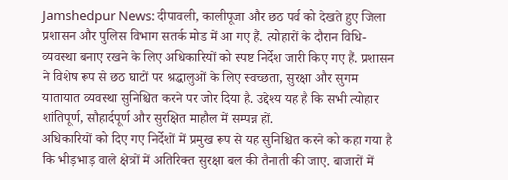Jamshedpur News: दीपावली, कालीपूजा और छठ पर्व को देखते हुए जिला प्रशासन और पुलिस विभाग सतर्क मोड में आ गए हैं. त्योहारों के दौरान विधि-व्यवस्था बनाए रखने के लिए अधिकारियों को स्पष्ट निर्देश जारी किए गए हैं. प्रशासन ने विशेष रूप से छठ घाटों पर श्रद्धालुओं के लिए स्वच्छता, सुरक्षा और सुगम यातायात व्यवस्था सुनिश्चित करने पर जोर दिया है. उद्देश्य यह है कि सभी त्योहार शांतिपूर्ण, सौहार्दपूर्ण और सुरक्षित माहौल में सम्पन्न हों.
अधिकारियों को दिए गए निर्देशों में प्रमुख रूप से यह सुनिश्चित करने को कहा गया है कि भीड़भाड़ वाले क्षेत्रों में अतिरिक्त सुरक्षा बल की तैनाती की जाए. बाजारों में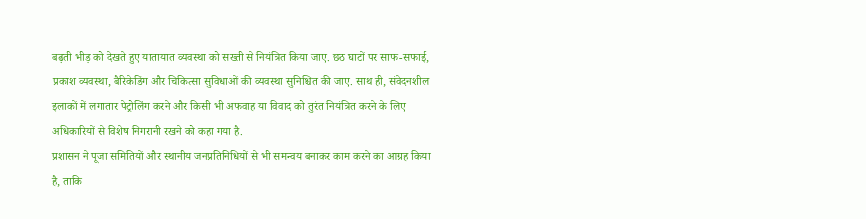बढ़ती भीड़ को देखते हुए यातायात व्यवस्था को सख्ती से नियंत्रित किया जाए. छठ घाटों पर साफ-सफाई, प्रकाश व्यवस्था, बैरिकेडिंग और चिकित्सा सुविधाओं की व्यवस्था सुनिश्चित की जाए. साथ ही, संवेदनशील इलाकों में लगातार पेट्रोलिंग करने और किसी भी अफवाह या विवाद को तुरंत नियंत्रित करने के लिए अधिकारियों से विशेष निगरानी रखने को कहा गया है.
प्रशासन ने पूजा समितियों और स्थानीय जनप्रतिनिधियों से भी समन्वय बनाकर काम करने का आग्रह किया है, ताकि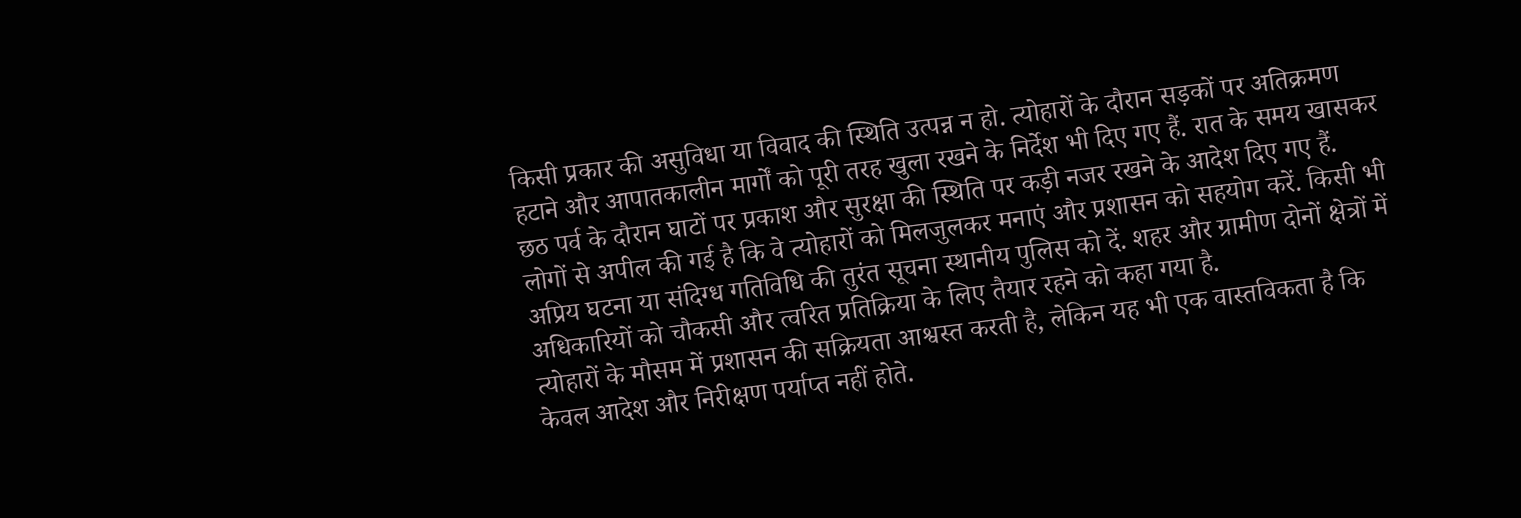किसी प्रकार की असुविधा या विवाद की स्थिति उत्पन्न न हो. त्योहारों के दौरान सड़कों पर अतिक्रमण हटाने और आपातकालीन मार्गों को पूरी तरह खुला रखने के निर्देश भी दिए गए हैं. रात के समय खासकर छठ पर्व के दौरान घाटों पर प्रकाश और सुरक्षा की स्थिति पर कड़ी नजर रखने के आदेश दिए गए हैं.
लोगों से अपील की गई है कि वे त्योहारों को मिलजुलकर मनाएं और प्रशासन को सहयोग करें. किसी भी अप्रिय घटना या संदिग्ध गतिविधि की तुरंत सूचना स्थानीय पुलिस को दें. शहर और ग्रामीण दोनों क्षेत्रों में अधिकारियों को चौकसी और त्वरित प्रतिक्रिया के लिए तैयार रहने को कहा गया है.
त्योहारों के मौसम में प्रशासन की सक्रियता आश्वस्त करती है, लेकिन यह भी एक वास्तविकता है कि केवल आदेश और निरीक्षण पर्याप्त नहीं होते.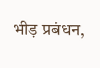भीड़ प्रबंधन,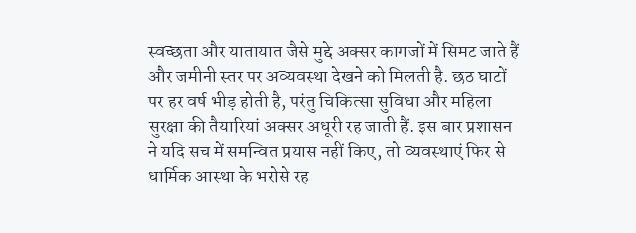स्वच्छता और यातायात जैसे मुद्दे अक्सर कागजों में सिमट जाते हैं और जमीनी स्तर पर अव्यवस्था देखने को मिलती है. छठ घाटों पर हर वर्ष भीड़ होती है, परंतु चिकित्सा सुविधा और महिला सुरक्षा की तैयारियां अक्सर अधूरी रह जाती हैं. इस बार प्रशासन ने यदि सच में समन्वित प्रयास नहीं किए, तो व्यवस्थाएं फिर से धार्मिक आस्था के भरोसे रह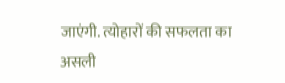जाएंगी. त्योहारों की सफलता का असली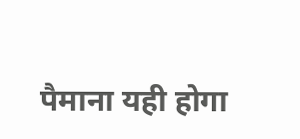पैमाना यही होगा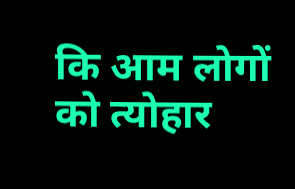कि आम लोगों को त्योहार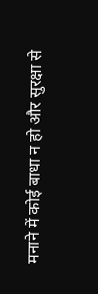मनाने में कोई बाधा न हो और सुरक्षा से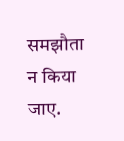समझौता न किया जाए.